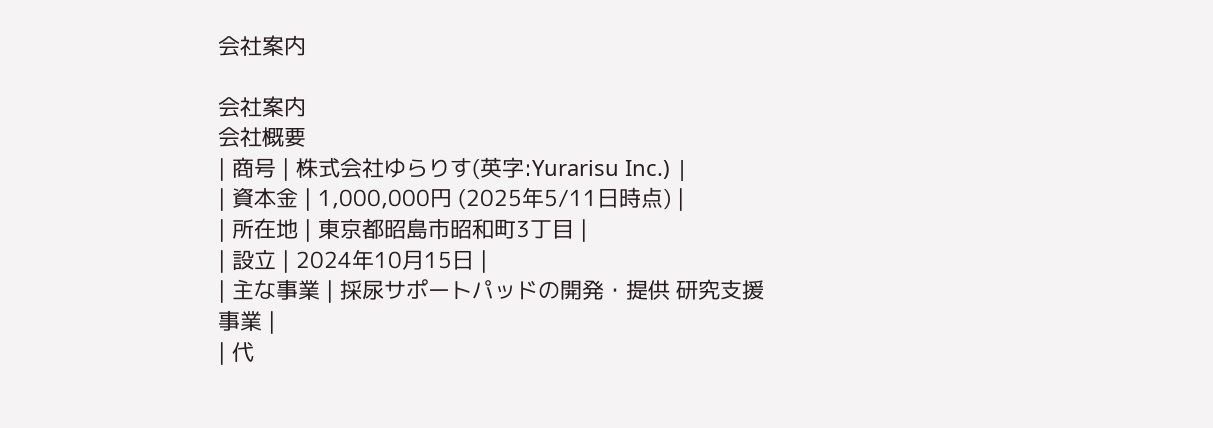会社案内

会社案内
会社概要
| 商号 | 株式会社ゆらりす(英字:Yurarisu Inc.) |
| 資本金 | 1,000,000円 (2025年5/11日時点) |
| 所在地 | 東京都昭島市昭和町3丁目 |
| 設立 | 2024年10月15日 |
| 主な事業 | 採尿サポートパッドの開発・提供 研究支援事業 |
| 代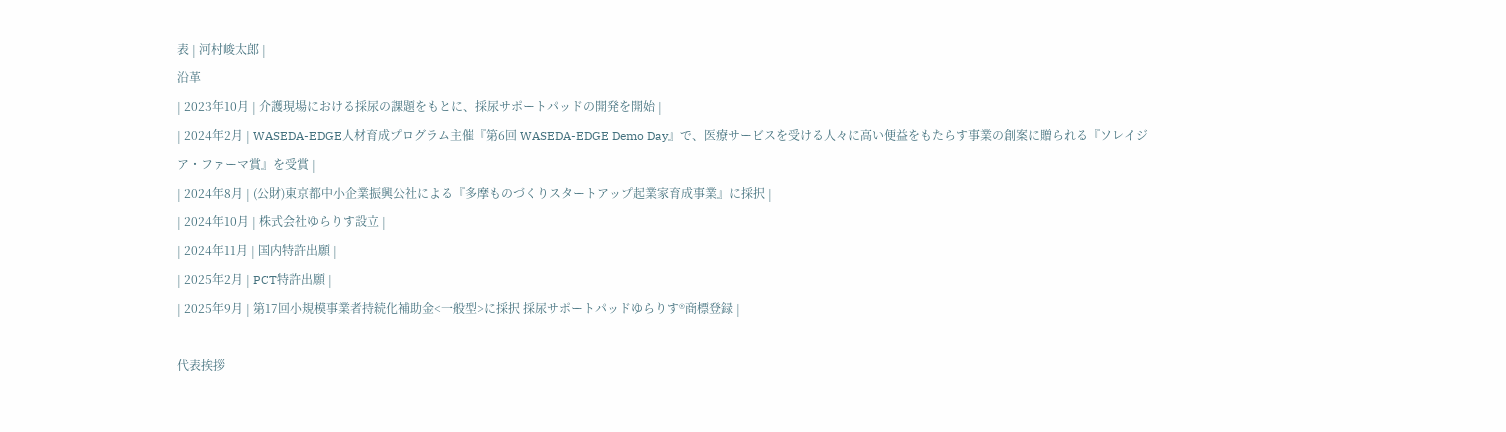表 | 河村峻太郎 |
沿革
| 2023年10月 | 介護現場における採尿の課題をもとに、採尿サポートパッドの開発を開始 |
| 2024年2月 | WASEDA-EDGE人材育成プログラム主催『第6回 WASEDA-EDGE Demo Day』で、医療サービスを受ける人々に高い便益をもたらす事業の創案に贈られる『ソレイジア・ファーマ賞』を受賞 |
| 2024年8月 | (公財)東京都中小企業振興公社による『多摩ものづくりスタートアップ起業家育成事業』に採択 |
| 2024年10月 | 株式会社ゆらりす設立 |
| 2024年11月 | 国内特許出願 |
| 2025年2月 | PCT特許出願 |
| 2025年9月 | 第17回小規模事業者持続化補助金<一般型>に採択 採尿サポートパッドゆらりす®商標登録 |

代表挨拶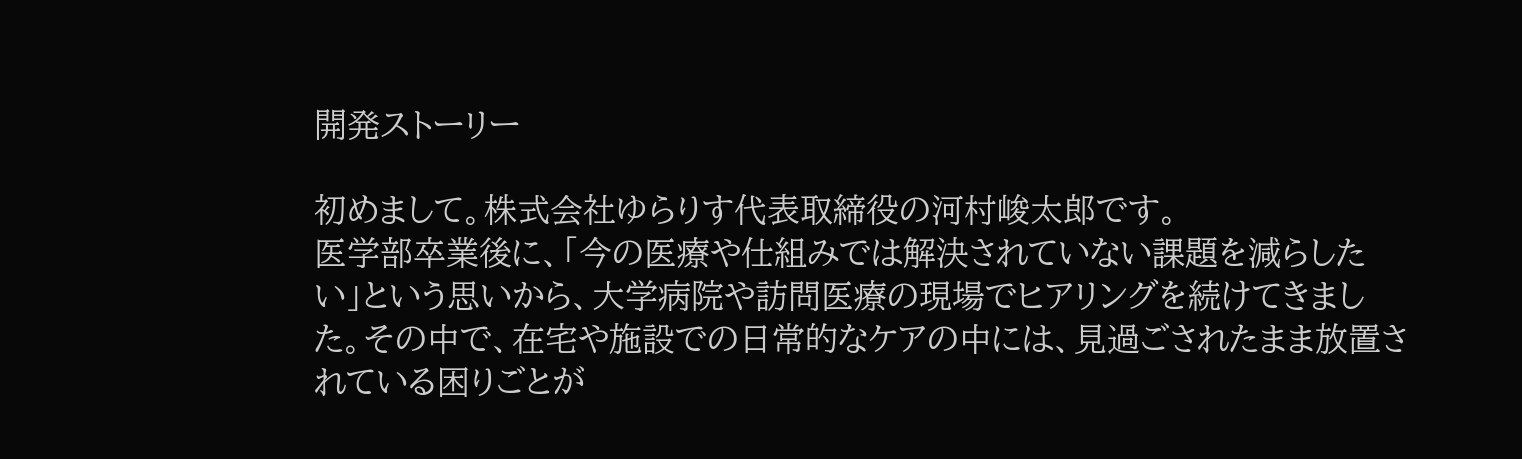開発ストーリー

初めまして。株式会社ゆらりす代表取締役の河村峻太郎です。
医学部卒業後に、「今の医療や仕組みでは解決されていない課題を減らしたい」という思いから、大学病院や訪問医療の現場でヒアリングを続けてきました。その中で、在宅や施設での日常的なケアの中には、見過ごされたまま放置されている困りごとが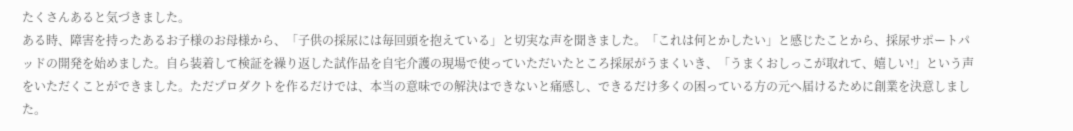たくさんあると気づきました。
ある時、障害を持ったあるお子様のお母様から、「子供の採尿には毎回頭を抱えている」と切実な声を聞きました。「これは何とかしたい」と感じたことから、採尿サポートパッドの開発を始めました。自ら装着して検証を繰り返した試作品を自宅介護の現場で使っていただいたところ採尿がうまくいき、「うまくおしっこが取れて、嬉しい!」という声をいただくことができました。ただプロダクトを作るだけでは、本当の意味での解決はできないと痛感し、できるだけ多くの困っている方の元へ届けるために創業を決意しました。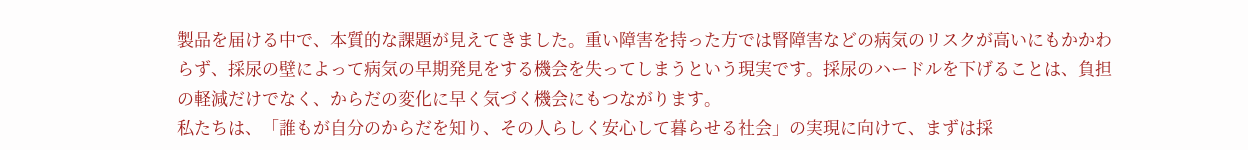製品を届ける中で、本質的な課題が見えてきました。重い障害を持った方では腎障害などの病気のリスクが高いにもかかわらず、採尿の壁によって病気の早期発見をする機会を失ってしまうという現実です。採尿のハードルを下げることは、負担の軽減だけでなく、からだの変化に早く気づく機会にもつながります。
私たちは、「誰もが自分のからだを知り、その人らしく安心して暮らせる社会」の実現に向けて、まずは採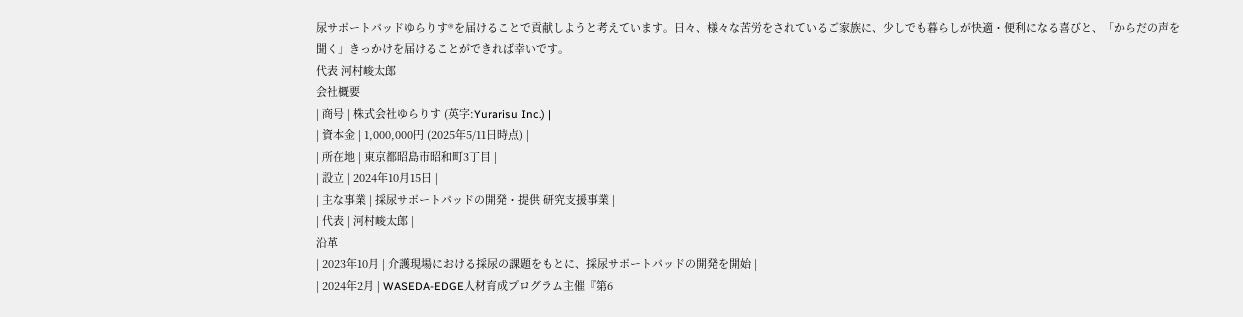尿サポートパッドゆらりす®を届けることで貢献しようと考えています。日々、様々な苦労をされているご家族に、少しでも暮らしが快適・便利になる喜びと、「からだの声を聞く」きっかけを届けることができれば幸いです。
代表 河村峻太郎
会社概要
| 商号 | 株式会社ゆらりす (英字:Yurarisu Inc.) |
| 資本金 | 1,000,000円 (2025年5/11日時点) |
| 所在地 | 東京都昭島市昭和町3丁目 |
| 設立 | 2024年10月15日 |
| 主な事業 | 採尿サポートパッドの開発・提供 研究支援事業 |
| 代表 | 河村峻太郎 |
沿革
| 2023年10月 | 介護現場における採尿の課題をもとに、採尿サポートパッドの開発を開始 |
| 2024年2月 | WASEDA-EDGE人材育成プログラム主催『第6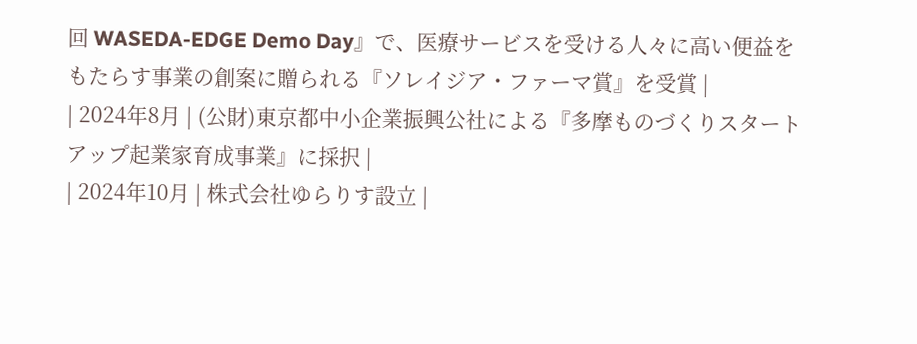回 WASEDA-EDGE Demo Day』で、医療サービスを受ける人々に高い便益をもたらす事業の創案に贈られる『ソレイジア・ファーマ賞』を受賞 |
| 2024年8月 | (公財)東京都中小企業振興公社による『多摩ものづくりスタートアップ起業家育成事業』に採択 |
| 2024年10月 | 株式会社ゆらりす設立 |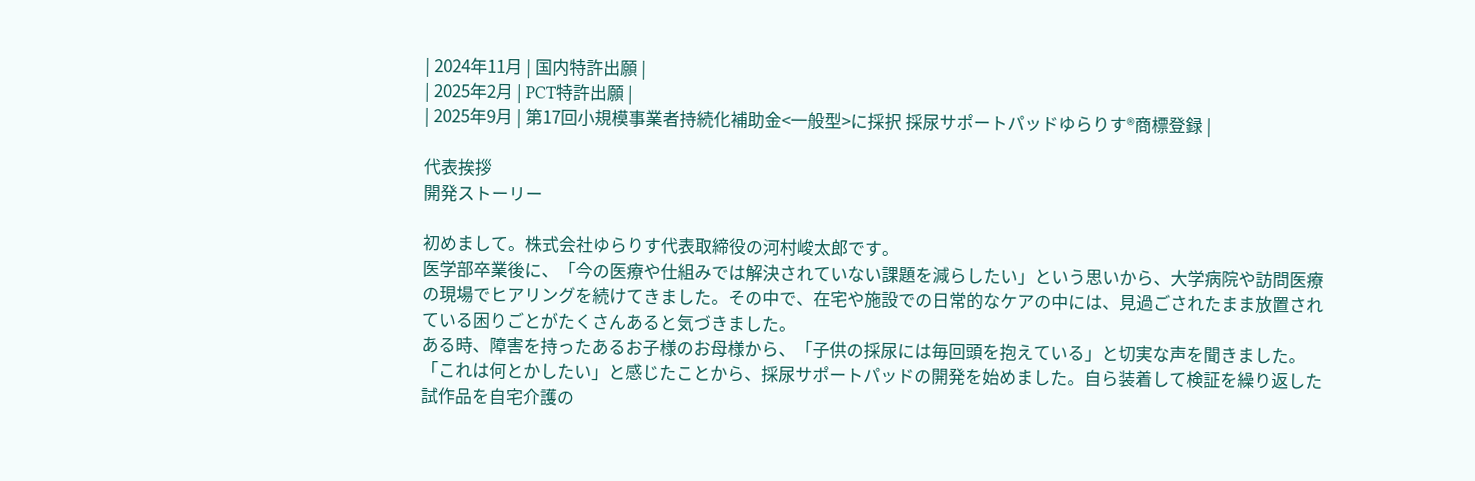| 2024年11月 | 国内特許出願 |
| 2025年2月 | PCT特許出願 |
| 2025年9月 | 第17回小規模事業者持続化補助金<一般型>に採択 採尿サポートパッドゆらりす®商標登録 |

代表挨拶
開発ストーリー

初めまして。株式会社ゆらりす代表取締役の河村峻太郎です。
医学部卒業後に、「今の医療や仕組みでは解決されていない課題を減らしたい」という思いから、大学病院や訪問医療の現場でヒアリングを続けてきました。その中で、在宅や施設での日常的なケアの中には、見過ごされたまま放置されている困りごとがたくさんあると気づきました。
ある時、障害を持ったあるお子様のお母様から、「子供の採尿には毎回頭を抱えている」と切実な声を聞きました。「これは何とかしたい」と感じたことから、採尿サポートパッドの開発を始めました。自ら装着して検証を繰り返した試作品を自宅介護の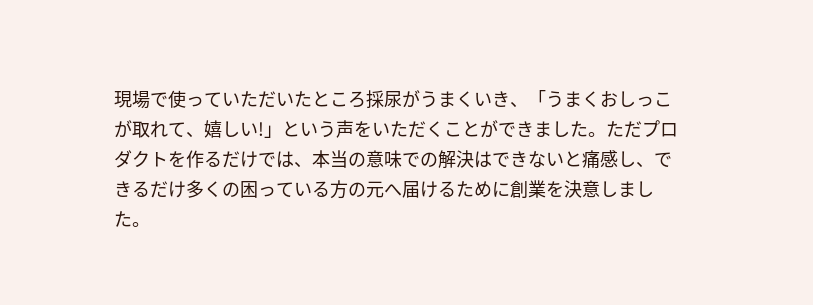現場で使っていただいたところ採尿がうまくいき、「うまくおしっこが取れて、嬉しい!」という声をいただくことができました。ただプロダクトを作るだけでは、本当の意味での解決はできないと痛感し、できるだけ多くの困っている方の元へ届けるために創業を決意しました。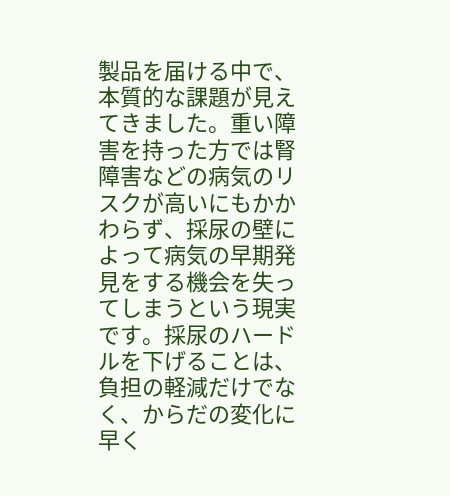製品を届ける中で、本質的な課題が見えてきました。重い障害を持った方では腎障害などの病気のリスクが高いにもかかわらず、採尿の壁によって病気の早期発見をする機会を失ってしまうという現実です。採尿のハードルを下げることは、負担の軽減だけでなく、からだの変化に早く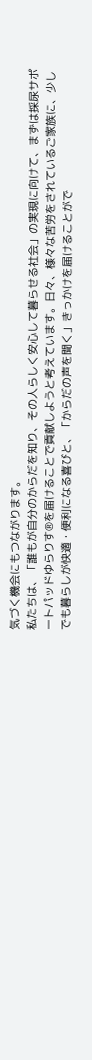気づく機会にもつながります。
私たちは、「誰もが自分のからだを知り、その人らしく安心して暮らせる社会」の実現に向けて、まずは採尿サポートパッドゆらりす®を届けることで貢献しようと考えています。日々、様々な苦労をされているご家族に、少しでも暮らしが快適・便利になる喜びと、「からだの声を聞く」きっかけを届けることがで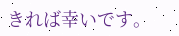きれば幸いです。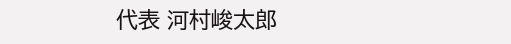代表 河村峻太郎